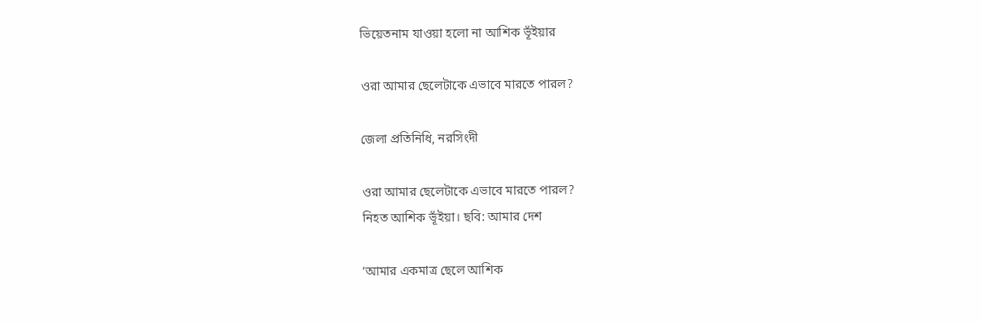ভিয়েতনাম যাওয়া হলো না আশিক ভূঁইয়ার

ওরা আমার ছেলেটাকে এভাবে মারতে পারল?

জেলা প্রতিনিধি, নরসিংদী

ওরা আমার ছেলেটাকে এভাবে মারতে পারল?
নিহত আশিক ভূঁইয়া। ছবি: আমার দেশ

‘আমার একমাত্র ছেলে আশিক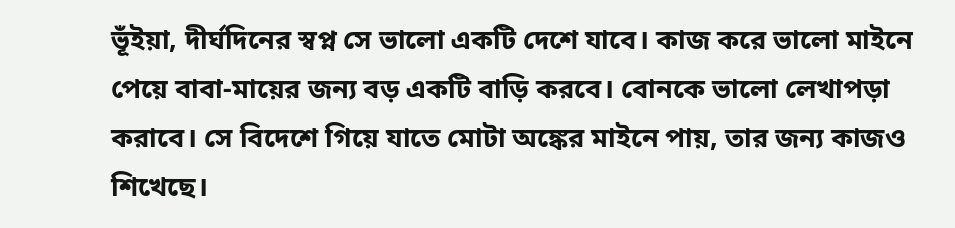ভূঁইয়া, দীর্ঘদিনের স্বপ্ন সে ভালো একটি দেশে যাবে। কাজ করে ভালো মাইনে পেয়ে বাবা-মায়ের জন্য বড় একটি বাড়ি করবে। বোনকে ভালো লেখাপড়া করাবে। সে বিদেশে গিয়ে যাতে মোটা অঙ্কের মাইনে পায়, তার জন্য কাজও শিখেছে।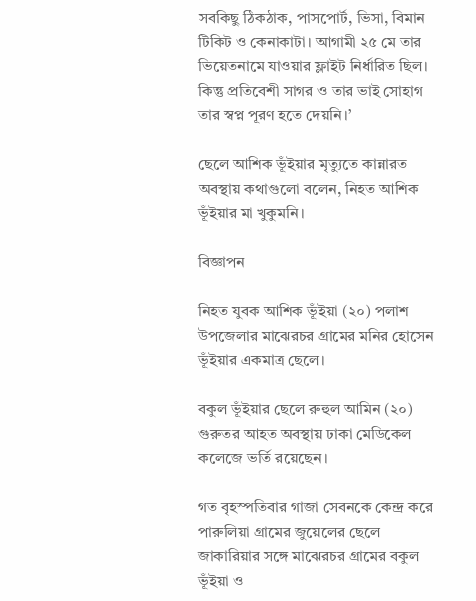সবকিছু ঠিকঠাক, পাসপোর্ট, ভিসা, বিমান টিকিট ও কেনাকাটা। আগামী ২৫ মে তার ভিয়েতনামে যাওয়ার ফ্লাইট নির্ধারিত ছিল। কিন্তু প্রতিবেশী সাগর ও তার ভাই সোহাগ তার স্বপ্ন পূরণ হতে দেয়নি।’

ছেলে আশিক ভূঁইয়ার মৃত্যুতে কান্নারত অবস্থায় কথাগুলো বলেন, নিহত আশিক ভূঁইয়ার মা খুকুমনি।

বিজ্ঞাপন

নিহত যুবক আশিক ভূঁইয়া (২০) পলাশ উপজেলার মাঝেরচর গ্রামের মনির হোসেন ভূঁইয়ার একমাত্র ছেলে।

বকুল ভূঁইয়ার ছেলে রুহুল আমিন (২০) গুরুতর আহত অবস্থায় ঢাকা মেডিকেল কলেজে ভর্তি রয়েছেন।

গত বৃহস্পতিবার গাজা সেবনকে কেন্দ্র করে পারুলিয়া গ্রামের জুয়েলের ছেলে জাকারিয়ার সঙ্গে মাঝেরচর গ্রামের বকুল ভূঁইয়া ও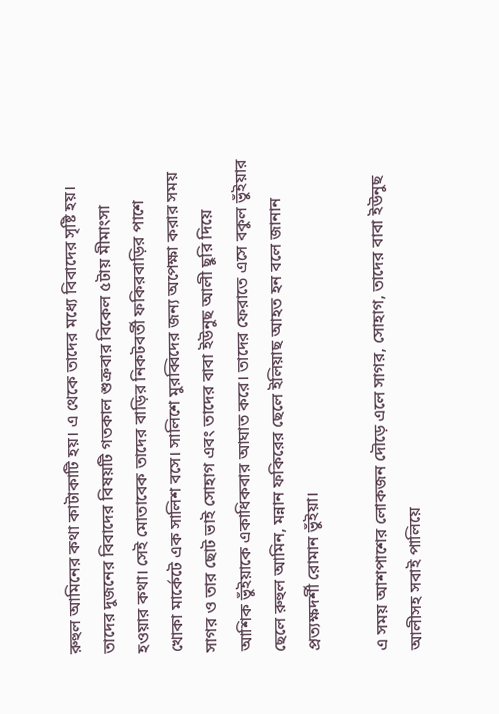রুহুল আমিনের কথা কাটাকাটি হয়। এ থেকে তাদের মধ্যে বিবাদের সৃষ্টি হয়। তাদের দুজনের বিবাদের বিষয়টি গতকাল শুক্রবার বিকেল ৫টায় মীমাংসা হওয়ার কথা। সেই মোতাবেক তাদের বাড়ির নিকটবর্তী ফকিরবাড়ির পাশে খোকা মার্কেটে এক সালিশ বসে। সালিশে মুরব্বিদের জন্য অপেক্ষা করার সময় সাগর ও তার ছোট ভাই সোহাগ এবং তাদের বাবা ইউনুছ আলী ছুরি দিয়ে আশিক ভুঁইয়াকে একাধিকবার আঘাত করে। তাদের ফেরাতে এসে বকুল ভুঁইয়ার ছেলে রুহুল আমিন, মন্নান ফকিরের ছেলে ইলিয়াছ আহত হন বলে জানান প্রত্যক্ষদর্শী রোমান ভুঁইয়া।

এ সময় আশপাশের লোকজন দৌড়ে এলে সাগর, সোহাগ, তাদের বাবা ইউনুছ আলীসহ সবাই পালিয়ে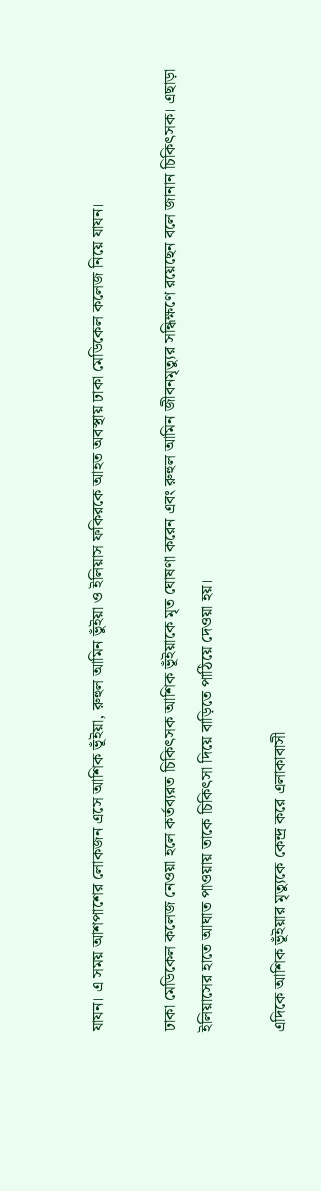যাযন। এ সময় আশপাশের লোকজন এসে আশিক ভূঁইয়া, রুহুল আমিন ভুঁইয়া ও ইলিয়াস ফকিরকে আহত অবস্থায় ঢাকা মেডিকেল কলেজ নিয়ে যাযন।

ঢাকা মেডিকেল কলেজ নেওয়া হলে কর্তব্যরত চিকিৎসক আশিক ভূঁইয়াকে মৃত ঘোষণা করেন এবং রুহুল আমিন জীবনমৃত্যুর সন্ধিক্ষণে রয়েছেন বলে জানান চিকিৎসক। এছাড়া ইলিয়াসের হাতে আঘাত পাওয়ায় তাকে চিকিৎসা দিয়ে বাড়িতে পাঠিয়ে দেওয়া হয়।

এদিকে আশিক ভূঁইয়ার মৃত্যুকে কেন্দ্র করে এলাকাবাসী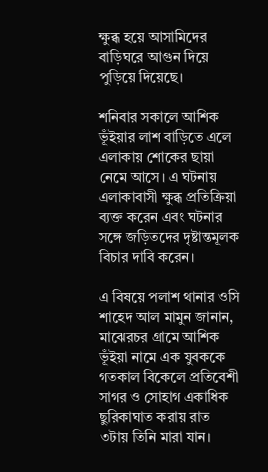ক্ষুব্ধ হয়ে আসামিদের বাড়িঘরে আগুন দিয়ে পুড়িয়ে দিয়েছে।

শনিবার সকালে আশিক ভূঁইয়ার লাশ বাড়িতে এলে এলাকায় শোকের ছায়া নেমে আসে। এ ঘটনায় এলাকাবাসী ক্ষুব্ধ প্রতিক্রিয়া ব্যক্ত করেন এবং ঘটনার সঙ্গে জড়িতদের দৃষ্টান্তমূলক বিচার দাবি করেন।

এ বিষয়ে পলাশ থানার ওসি শাহেদ আল মামুন জানান, মাঝেরচর গ্রামে আশিক ভূঁইয়া নামে এক যুবককে গতকাল বিকেলে প্রতিবেশী সাগর ও সোহাগ একাধিক ছুরিকাঘাত করায় রাত ৩টায় তিনি মারা যান।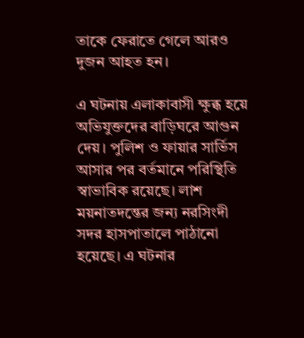তাকে ফেরাতে গেলে আরও দুজন আহত হন।

এ ঘটনায় এলাকাবাসী ক্ষুব্ধ হয়ে অভিযুক্তদের বাড়িঘরে আগুন দেয়। পুলিশ ও ফায়ার সার্ভিস আসার পর বর্তমানে পরিস্থিতি স্বাভাবিক রয়েছে। লাশ ময়নাতদন্তের জন্য নরসিংদী সদর হাসপাতালে পাঠানো হয়েছে। এ ঘটনার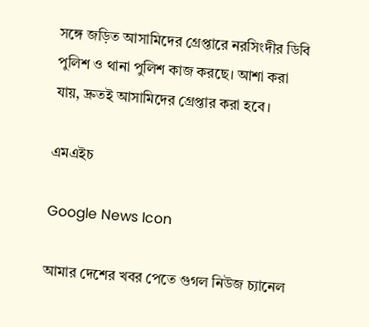সঙ্গে জড়িত আসামিদের গ্রেপ্তারে নরসিংদীর ডিবি পুলিশ ও থানা পুলিশ কাজ করছে। আশা করা যায়, দ্রুতই আসামিদের গ্রেপ্তার করা হবে।

এমএইচ

Google News Icon

আমার দেশের খবর পেতে গুগল নিউজ চ্যানেল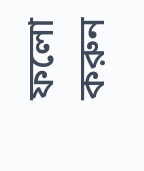ফলো করুন